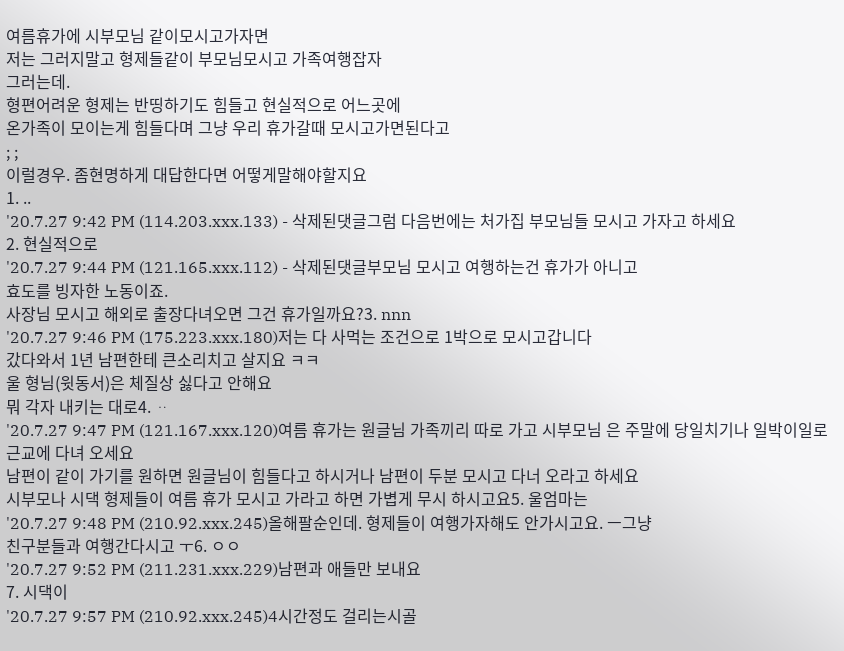여름휴가에 시부모님 같이모시고가자면
저는 그러지말고 형제들같이 부모님모시고 가족여행잡자
그러는데.
형편어려운 형제는 반띵하기도 힘들고 현실적으로 어느곳에
온가족이 모이는게 힘들다며 그냥 우리 휴가갈때 모시고가면된다고
; ;
이럴경우. 좀현명하게 대답한다면 어떻게말해야할지요
1. ..
'20.7.27 9:42 PM (114.203.xxx.133) - 삭제된댓글그럼 다음번에는 처가집 부모님들 모시고 가자고 하세요
2. 현실적으로
'20.7.27 9:44 PM (121.165.xxx.112) - 삭제된댓글부모님 모시고 여행하는건 휴가가 아니고
효도를 빙자한 노동이죠.
사장님 모시고 해외로 출장다녀오면 그건 휴가일까요?3. nnn
'20.7.27 9:46 PM (175.223.xxx.180)저는 다 사먹는 조건으로 1박으로 모시고갑니다
갔다와서 1년 남편한테 큰소리치고 살지요 ㅋㅋ
울 형님(윗동서)은 체질상 싫다고 안해요
뭐 각자 내키는 대로4. ᆢ
'20.7.27 9:47 PM (121.167.xxx.120)여름 휴가는 원글님 가족끼리 따로 가고 시부모님 은 주말에 당일치기나 일박이일로 근교에 다녀 오세요
남편이 같이 가기를 원하면 원글님이 힘들다고 하시거나 남편이 두분 모시고 다너 오라고 하세요
시부모나 시댁 형제들이 여름 휴가 모시고 가라고 하면 가볍게 무시 하시고요5. 울엄마는
'20.7.27 9:48 PM (210.92.xxx.245)올해팔순인데. 형제들이 여행가자해도 안가시고요. ㅡ그냥
친구분들과 여행간다시고 ㅜ6. ㅇㅇ
'20.7.27 9:52 PM (211.231.xxx.229)남편과 애들만 보내요
7. 시댁이
'20.7.27 9:57 PM (210.92.xxx.245)4시간정도 걸리는시골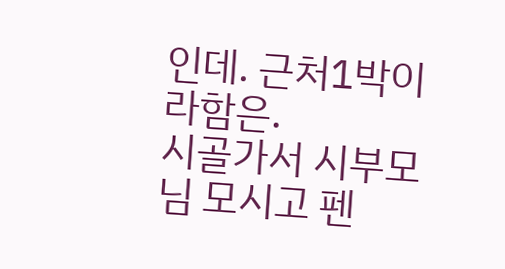인데. 근처1박이라함은.
시골가서 시부모님 모시고 펜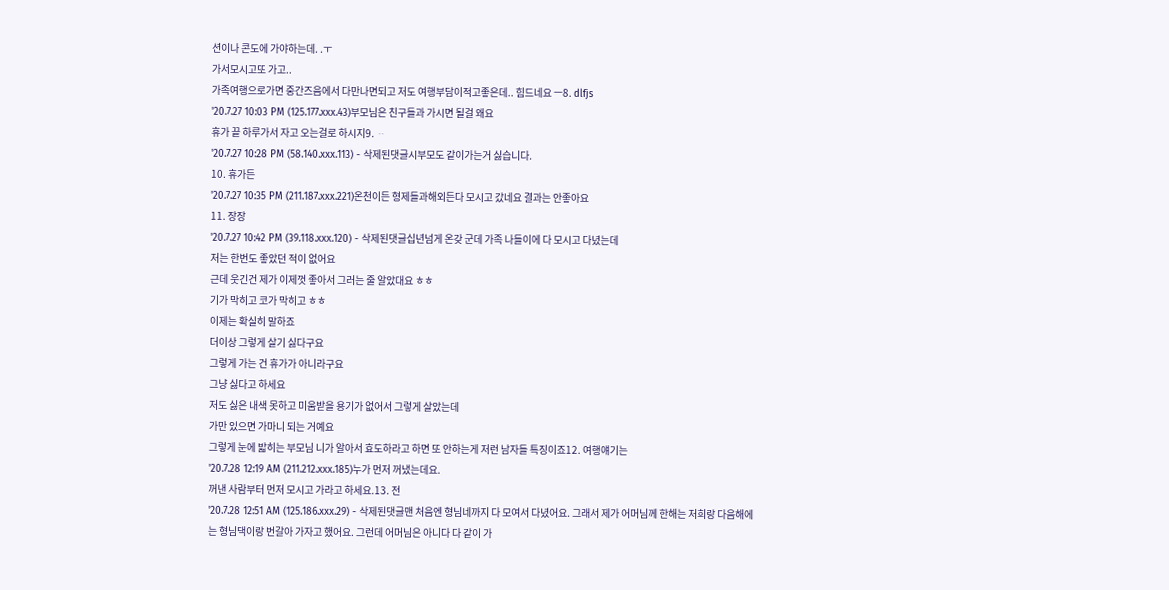션이나 콘도에 가야하는데. .ㅜ
가서모시고또 가고..
가족여행으로가면 중간즈음에서 다만나면되고 저도 여행부담이적고좋은데.. 힘드네요 ㅡ8. dlfjs
'20.7.27 10:03 PM (125.177.xxx.43)부모님은 친구들과 가시면 될걸 왜요
휴가 끝 하루가서 자고 오는걸로 하시지9. ᆢ
'20.7.27 10:28 PM (58.140.xxx.113) - 삭제된댓글시부모도 같이가는거 싫습니다.
10. 휴가든
'20.7.27 10:35 PM (211.187.xxx.221)온천이든 형제들과해외든다 모시고 갔네요 결과는 안좋아요
11. 장장
'20.7.27 10:42 PM (39.118.xxx.120) - 삭제된댓글십년넘게 온갖 군데 가족 나들이에 다 모시고 다녔는데
저는 한번도 좋았던 적이 없어요
근데 웃긴건 제가 이제껏 좋아서 그러는 줄 알았대요 ㅎㅎ
기가 막히고 코가 막히고 ㅎㅎ
이제는 확실히 말하죠
더이상 그렇게 살기 싫다구요
그렇게 가는 건 휴가가 아니라구요
그냥 싫다고 하세요
저도 싫은 내색 못하고 미움받을 용기가 없어서 그렇게 살았는데
가만 있으면 가마니 되는 거예요
그렇게 눈에 밟히는 부모님 니가 알아서 효도하라고 하면 또 안하는게 저런 남자들 특징이죠12. 여행얘기는
'20.7.28 12:19 AM (211.212.xxx.185)누가 먼저 꺼냈는데요.
꺼낸 사람부터 먼저 모시고 가라고 하세요.13. 전
'20.7.28 12:51 AM (125.186.xxx.29) - 삭제된댓글맨 처음엔 형님네까지 다 모여서 다녔어요. 그래서 제가 어머님께 한해는 저희랑 다음해에는 형님댁이랑 번갈아 가자고 했어요. 그런데 어머님은 아니다 다 같이 가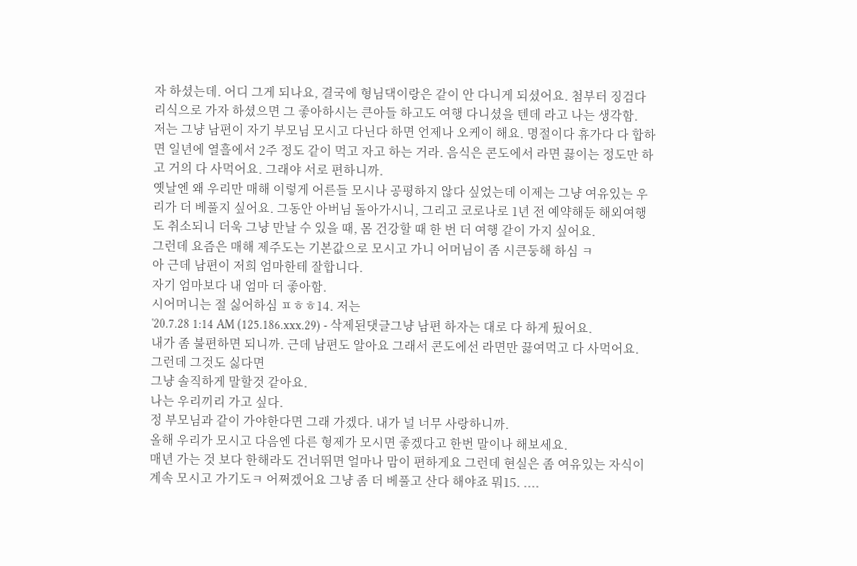자 하셨는데. 어디 그게 되나요, 결국에 형님댁이랑은 같이 안 다니게 되셨어요. 첨부터 징검다리식으로 가자 하셨으면 그 좋아하시는 큰아들 하고도 여행 다니셨을 텐데 라고 나는 생각함.
저는 그냥 남편이 자기 부모님 모시고 다닌다 하면 언제나 오케이 해요. 명절이다 휴가다 다 합하면 일년에 열흘에서 2주 정도 같이 먹고 자고 하는 거라. 음식은 콘도에서 라면 끓이는 정도만 하고 거의 다 사먹어요. 그래야 서로 편하니까.
옛날엔 왜 우리만 매해 이렇게 어른들 모시나 공평하지 않다 싶었는데 이제는 그냥 여유있는 우리가 더 베풀지 싶어요. 그동안 아버님 돌아가시니, 그리고 코로나로 1년 전 예약해둔 해외여행도 취소되니 더욱 그냥 만날 수 있을 때, 몸 건강할 때 한 번 더 여행 같이 가지 싶어요.
그런데 요즘은 매해 제주도는 기본값으로 모시고 가니 어머님이 좀 시큰둥해 하심 ㅋ
아 근데 남편이 저희 엄마한테 잘합니다.
자기 엄마보다 내 엄마 더 좋아함.
시어머니는 절 싫어하심 ㅍㅎㅎ14. 저는
'20.7.28 1:14 AM (125.186.xxx.29) - 삭제된댓글그냥 남편 하자는 대로 다 하게 뒀어요.
내가 좀 불편하면 되니까. 근데 남편도 알아요 그래서 콘도에선 라면만 끓여먹고 다 사먹어요.
그런데 그것도 싫다면
그냥 솔직하게 말할것 같아요.
나는 우리끼리 가고 싶다.
정 부모님과 같이 가야한다면 그래 가겠다. 내가 널 너무 사랑하니까.
올해 우리가 모시고 다음엔 다른 형제가 모시면 좋겠다고 한번 말이나 해보세요.
매년 가는 것 보다 한해라도 건너뛰면 얼마나 맘이 편하게요 그런데 현실은 좀 여유있는 자식이 계속 모시고 가기도ㅋ 어쩌겠어요 그냥 좀 더 베풀고 산다 해야죠 뭐15. ....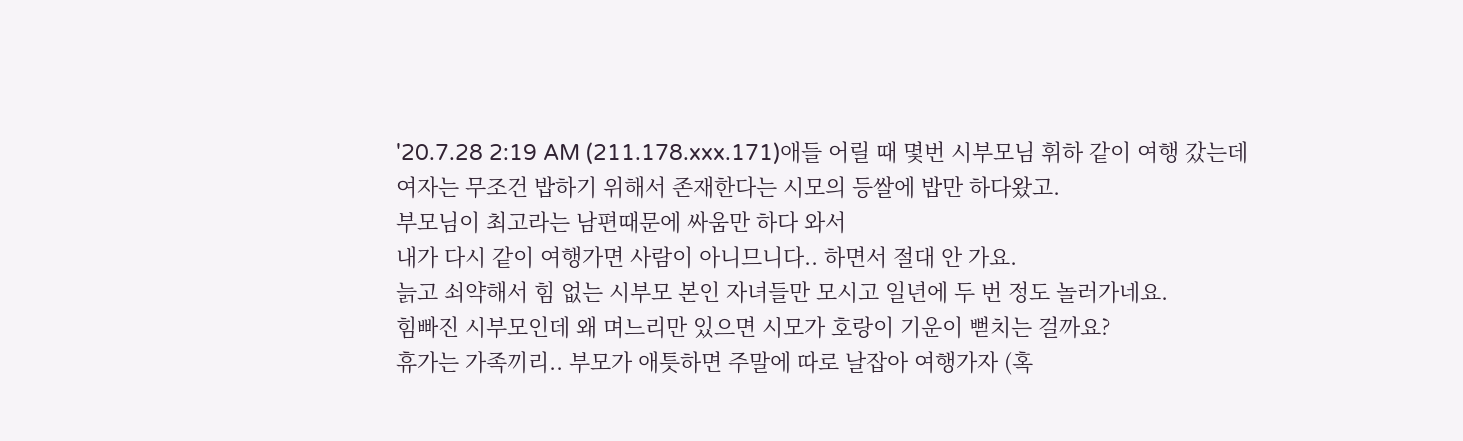'20.7.28 2:19 AM (211.178.xxx.171)애들 어릴 때 몇번 시부모님 휘하 같이 여행 갔는데
여자는 무조건 밥하기 위해서 존재한다는 시모의 등쌀에 밥만 하다왔고.
부모님이 최고라는 남편때문에 싸움만 하다 와서
내가 다시 같이 여행가면 사람이 아니므니다.. 하면서 절대 안 가요.
늙고 쇠약해서 힘 없는 시부모 본인 자녀들만 모시고 일년에 두 번 정도 놀러가네요.
힘빠진 시부모인데 왜 며느리만 있으면 시모가 호랑이 기운이 뻗치는 걸까요?
휴가는 가족끼리.. 부모가 애틋하면 주말에 따로 날잡아 여행가자 (혹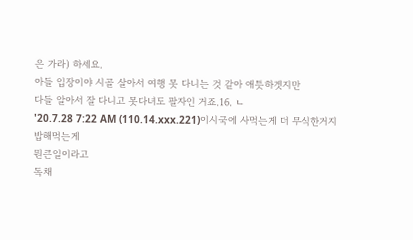은 가라) 하세요.
아들 입장이야 시골 살아서 여행 못 다니는 것 같아 애틋하겟지만
다들 알아서 잘 다니고 못다녀도 팔자인 거죠.16. ㄴ
'20.7.28 7:22 AM (110.14.xxx.221)이시국에 사먹는게 더 무식한거지
밥해먹는게
뭔큰일이라고
독채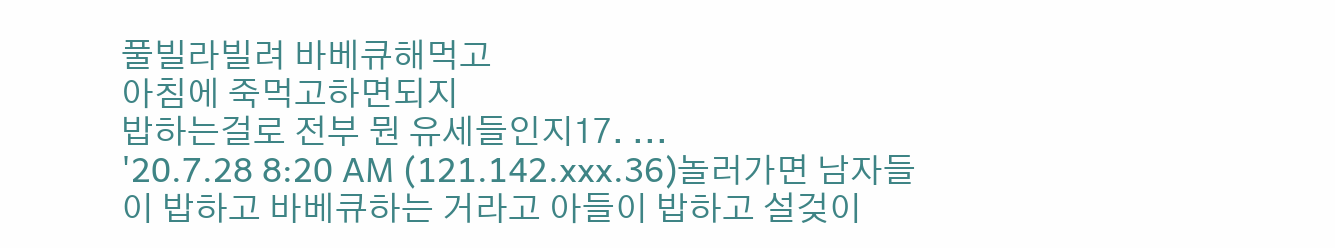풀빌라빌려 바베큐해먹고
아침에 죽먹고하면되지
밥하는걸로 전부 뭔 유세들인지17. ...
'20.7.28 8:20 AM (121.142.xxx.36)놀러가면 남자들이 밥하고 바베큐하는 거라고 아들이 밥하고 설겆이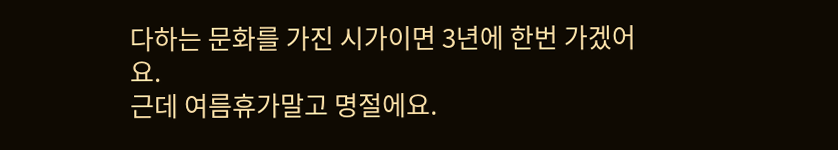다하는 문화를 가진 시가이면 3년에 한번 가겠어요.
근데 여름휴가말고 명절에요.